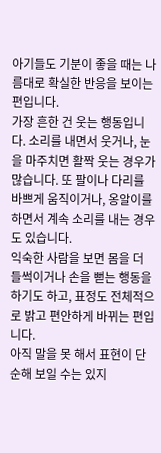아기들도 기분이 좋을 때는 나름대로 확실한 반응을 보이는 편입니다.
가장 흔한 건 웃는 행동입니다. 소리를 내면서 웃거나, 눈을 마주치면 활짝 웃는 경우가 많습니다. 또 팔이나 다리를 바쁘게 움직이거나, 옹알이를 하면서 계속 소리를 내는 경우도 있습니다.
익숙한 사람을 보면 몸을 더 들썩이거나 손을 뻗는 행동을 하기도 하고, 표정도 전체적으로 밝고 편안하게 바뀌는 편입니다.
아직 말을 못 해서 표현이 단순해 보일 수는 있지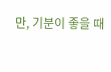만, 기분이 좋을 때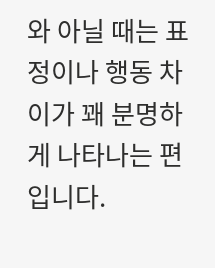와 아닐 때는 표정이나 행동 차이가 꽤 분명하게 나타나는 편입니다.